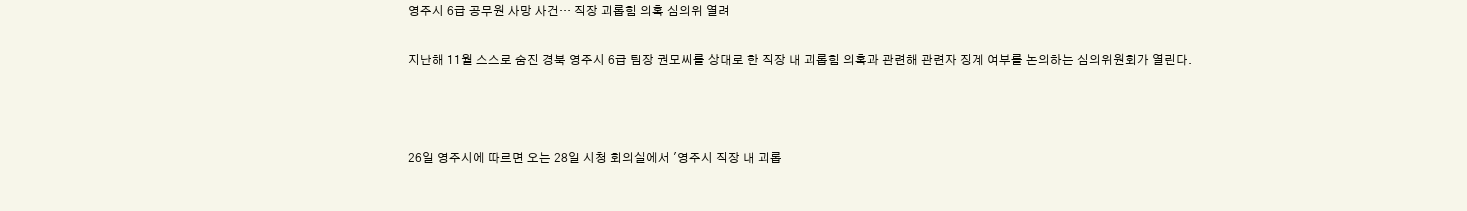영주시 6급 공무원 사망 사건… 직장 괴롭힘 의혹 심의위 열려

지난해 11월 스스로 숨진 경북 영주시 6급 팀장 권모씨를 상대로 한 직장 내 괴롭힘 의혹과 관련해 관련자 징계 여부를 논의하는 심의위원회가 열린다.



26일 영주시에 따르면 오는 28일 시청 회의실에서 '영주시 직장 내 괴롭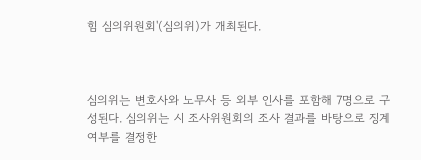힘 심의위원회'(심의위)가 개최된다.



심의위는 변호사와 노무사 등 외부 인사를 포함해 7명으로 구성된다. 심의위는 시 조사위원회의 조사 결과를 바탕으로 징계 여부를 결정한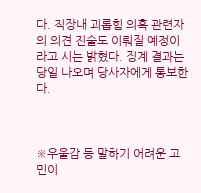다. 직장내 괴롭힘 의혹 관련자의 의견 진술도 이뤄질 예정이라고 시는 밝혔다. 징계 결과는 당일 나오며 당사자에게 통보한다.



※우울감 등 말하기 어려운 고민이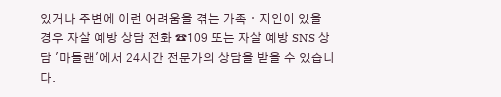있거나 주변에 이런 어려움을 겪는 가족ㆍ지인이 있을 경우 자살 예방 상담 전화 ☎109 또는 자살 예방 SNS 상담 '마들랜'에서 24시간 전문가의 상담을 받을 수 있습니다.